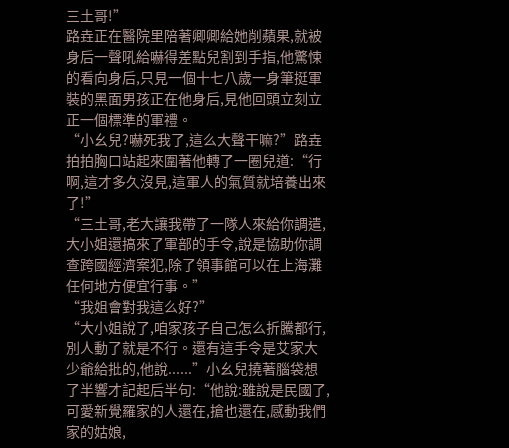三土哥!”
路垚正在醫院里陪著卿卿給她削蘋果,就被身后一聲吼給嚇得差點兒割到手指,他驚悚的看向身后,只見一個十七八歲一身筆挺軍裝的黑面男孩正在他身后,見他回頭立刻立正一個標準的軍禮。
“小幺兒?嚇死我了,這么大聲干嘛?”路垚拍拍胸口站起來圍著他轉了一圈兒道:“行啊,這才多久沒見,這軍人的氣質就培養出來了!”
“三土哥,老大讓我帶了一隊人來給你調遣,大小姐還搞來了軍部的手令,說是協助你調查跨國經濟案犯,除了領事館可以在上海灘任何地方便宜行事。”
“我姐會對我這么好?”
“大小姐說了,咱家孩子自己怎么折騰都行,別人動了就是不行。還有這手令是艾家大少爺給批的,他說......”小幺兒撓著腦袋想了半響才記起后半句:“他說:雖說是民國了,可愛新覺羅家的人還在,搶也還在,感動我們家的姑娘,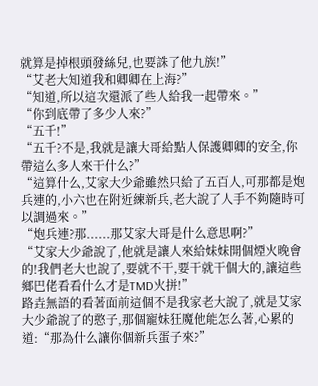就算是掉根頭發絲兒,也要誅了他九族!”
“艾老大知道我和卿卿在上海?”
“知道,所以這次還派了些人給我一起帶來。”
“你到底帶了多少人來?”
“五千!”
“五千?不是,我就是讓大哥給點人保護卿卿的安全,你帶這么多人來干什么?”
“這算什么,艾家大少爺雖然只給了五百人,可那都是炮兵連的,小六也在附近練新兵,老大說了人手不夠隨時可以調過來。”
“炮兵連?那......那艾家大哥是什么意思啊?”
“艾家大少爺說了,他就是讓人來給妹妹開個煙火晚會的!我們老大也說了,要就不干,要干就干個大的,讓這些鄉巴佬看看什么才是TMD火拼!”
路垚無語的看著面前這個不是我家老大說了,就是艾家大少爺說了的憨子,那個寵妹狂魔他能怎么著,心累的道:“那為什么讓你個新兵蛋子來?”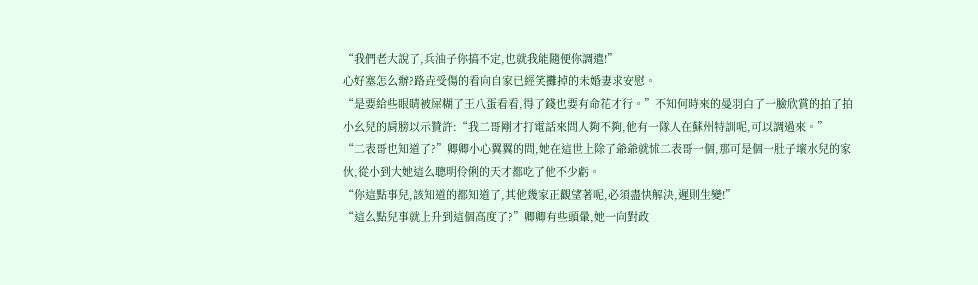“我們老大說了,兵油子你搞不定,也就我能隨便你調遣!”
心好塞怎么辦?路垚受傷的看向自家已經笑攤掉的未婚妻求安慰。
“是要給些眼睛被屎糊了王八蛋看看,得了錢也要有命花才行。”不知何時來的曼羽白了一臉欣賞的拍了拍小幺兒的肩膀以示贊許:“我二哥剛才打電話來問人夠不夠,他有一隊人在蘇州特訓呢,可以調過來。”
“二表哥也知道了?”卿卿小心翼翼的問,她在這世上除了爺爺就怵二表哥一個,那可是個一肚子壞水兒的家伙,從小到大她這么聰明伶俐的天才都吃了他不少虧。
“你這點事兒,該知道的都知道了,其他幾家正觀望著呢,必須盡快解決,遲則生變!”
“這么點兒事就上升到這個高度了?”卿卿有些頭暈,她一向對政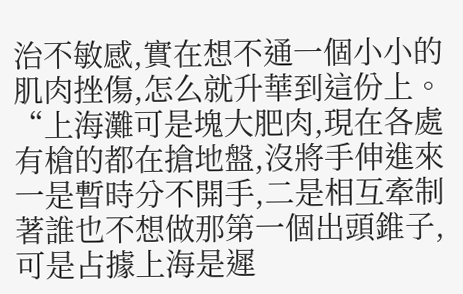治不敏感,實在想不通一個小小的肌肉挫傷,怎么就升華到這份上。
“上海灘可是塊大肥肉,現在各處有槍的都在搶地盤,沒將手伸進來一是暫時分不開手,二是相互牽制著誰也不想做那第一個出頭錐子,可是占據上海是遲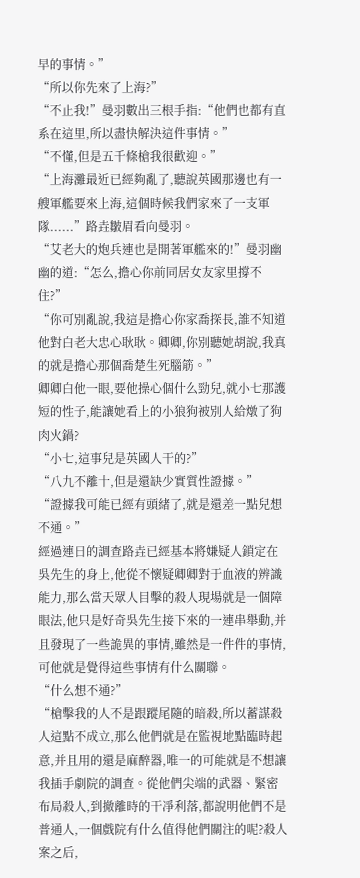早的事情。”
“所以你先來了上海?”
“不止我!”曼羽數出三根手指:“他們也都有直系在這里,所以盡快解決這件事情。”
“不懂,但是五千條槍我很歡迎。”
“上海灘最近已經夠亂了,聽說英國那邊也有一艘軍艦要來上海,這個時候我們家來了一支軍隊......”路垚皺眉看向曼羽。
“艾老大的炮兵連也是開著軍艦來的!”曼羽幽幽的道:“怎么,擔心你前同居女友家里撐不住?”
“你可別亂說,我這是擔心你家喬探長,誰不知道他對白老大忠心耿耿。卿卿,你別聽她胡說,我真的就是擔心那個喬楚生死腦筋。”
卿卿白他一眼,要他操心個什么勁兒,就小七那護短的性子,能讓她看上的小狼狗被別人給燉了狗肉火鍋?
“小七,這事兒是英國人干的?”
“八九不離十,但是還缺少實質性證據。”
“證據我可能已經有頭緒了,就是還差一點兒想不通。”
經過連日的調查路垚已經基本將嫌疑人鎖定在吳先生的身上,他從不懷疑卿卿對于血液的辨識能力,那么當天眾人目擊的殺人現場就是一個障眼法,他只是好奇吳先生接下來的一連串舉動,并且發現了一些詭異的事情,雖然是一件件的事情,可他就是覺得這些事情有什么關聯。
“什么想不通?”
“槍擊我的人不是跟蹤尾隨的暗殺,所以蓄謀殺人這點不成立,那么他們就是在監視地點臨時起意,并且用的還是麻醉器,唯一的可能就是不想讓我插手劇院的調查。從他們尖端的武器、緊密布局殺人,到撤離時的干凈利落,都說明他們不是普通人,一個戲院有什么值得他們關注的呢?殺人案之后,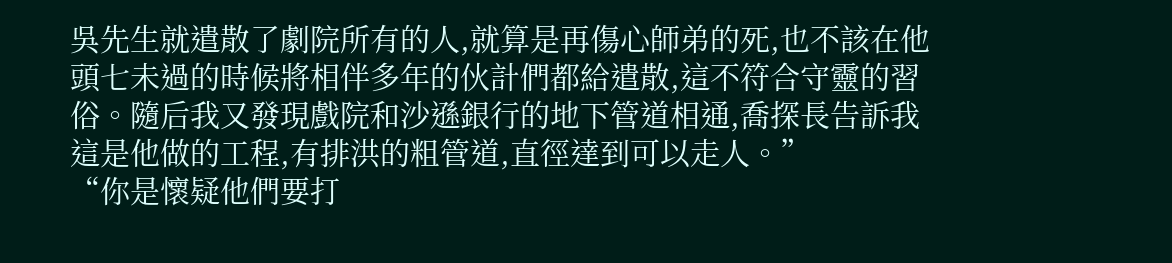吳先生就遣散了劇院所有的人,就算是再傷心師弟的死,也不該在他頭七未過的時候將相伴多年的伙計們都給遣散,這不符合守靈的習俗。隨后我又發現戲院和沙遜銀行的地下管道相通,喬探長告訴我這是他做的工程,有排洪的粗管道,直徑達到可以走人。”
“你是懷疑他們要打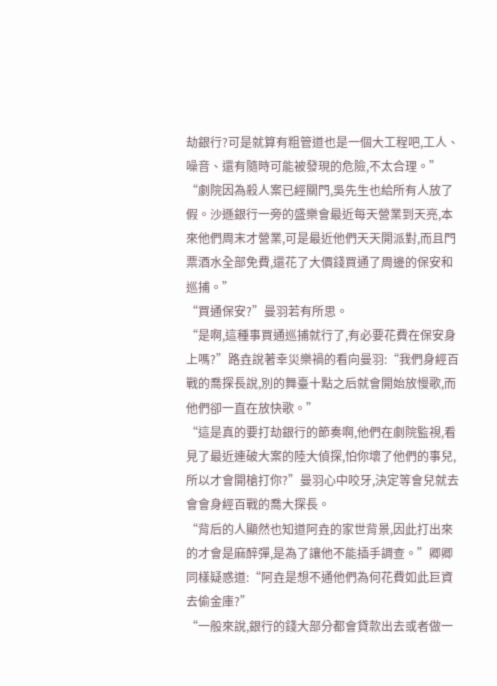劫銀行?可是就算有粗管道也是一個大工程吧,工人、噪音、還有隨時可能被發現的危險,不太合理。”
“劇院因為殺人案已經關門,吳先生也給所有人放了假。沙遜銀行一旁的盛樂會最近每天營業到天亮,本來他們周末才營業,可是最近他們天天開派對,而且門票酒水全部免費,還花了大價錢買通了周邊的保安和巡捕。”
“買通保安?”曼羽若有所思。
“是啊,這種事買通巡捕就行了,有必要花費在保安身上嗎?”路垚說著幸災樂禍的看向曼羽:“我們身經百戰的喬探長說,別的舞臺十點之后就會開始放慢歌,而他們卻一直在放快歌。”
“這是真的要打劫銀行的節奏啊,他們在劇院監視,看見了最近連破大案的陸大偵探,怕你壞了他們的事兒,所以才會開槍打你?”曼羽心中咬牙,決定等會兒就去會會身經百戰的喬大探長。
“背后的人顯然也知道阿垚的家世背景,因此打出來的才會是麻醉彈,是為了讓他不能插手調查。”卿卿同樣疑惑道:“阿垚是想不通他們為何花費如此巨資去偷金庫?”
“一般來說,銀行的錢大部分都會貸款出去或者做一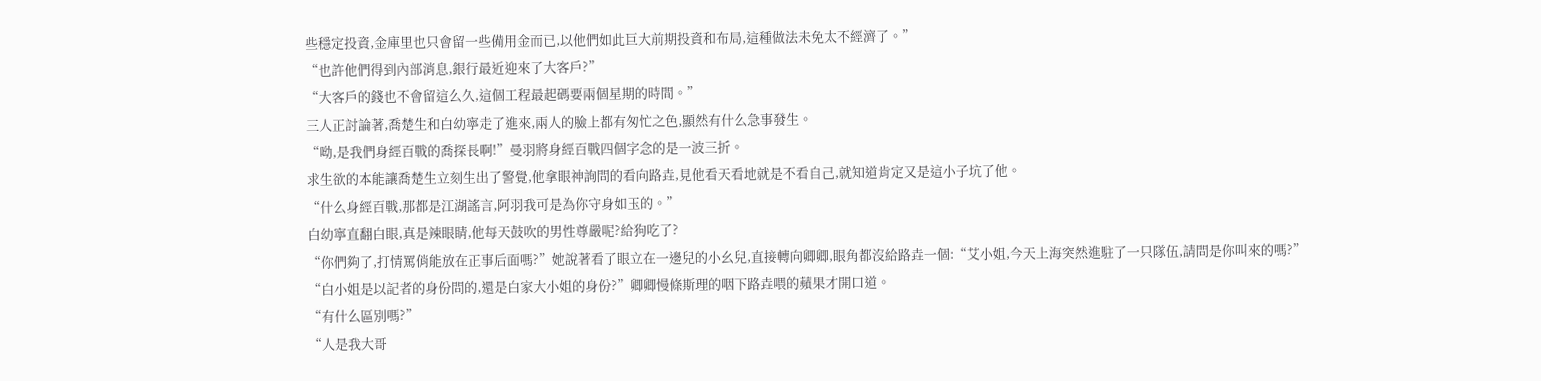些穩定投資,金庫里也只會留一些備用金而已,以他們如此巨大前期投資和布局,這種做法未免太不經濟了。”
“也許他們得到內部消息,銀行最近迎來了大客戶?”
“大客戶的錢也不會留這么久,這個工程最起碼要兩個星期的時間。”
三人正討論著,喬楚生和白幼寧走了進來,兩人的臉上都有匆忙之色,顯然有什么急事發生。
“呦,是我們身經百戰的喬探長啊!”曼羽將身經百戰四個字念的是一波三折。
求生欲的本能讓喬楚生立刻生出了警覺,他拿眼神詢問的看向路垚,見他看天看地就是不看自己,就知道肯定又是這小子坑了他。
“什么身經百戰,那都是江湖謠言,阿羽我可是為你守身如玉的。”
白幼寧直翻白眼,真是辣眼睛,他每天鼓吹的男性尊嚴呢?給狗吃了?
“你們夠了,打情罵俏能放在正事后面嗎?”她說著看了眼立在一邊兒的小幺兒,直接轉向卿卿,眼角都沒給路垚一個:“艾小姐,今天上海突然進駐了一只隊伍,請問是你叫來的嗎?”
“白小姐是以記者的身份問的,還是白家大小姐的身份?”卿卿慢條斯理的咽下路垚喂的蘋果才開口道。
“有什么區別嗎?”
“人是我大哥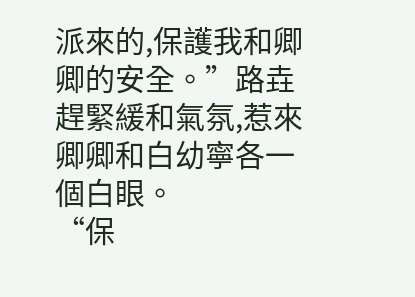派來的,保護我和卿卿的安全。”路垚趕緊緩和氣氛,惹來卿卿和白幼寧各一個白眼。
“保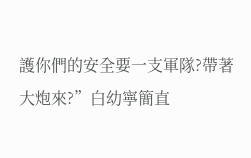護你們的安全要一支軍隊?帶著大炮來?”白幼寧簡直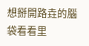想掰開路垚的腦袋看看里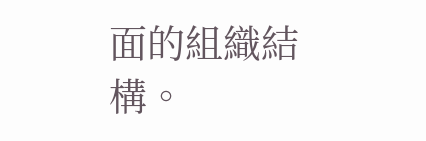面的組織結構。